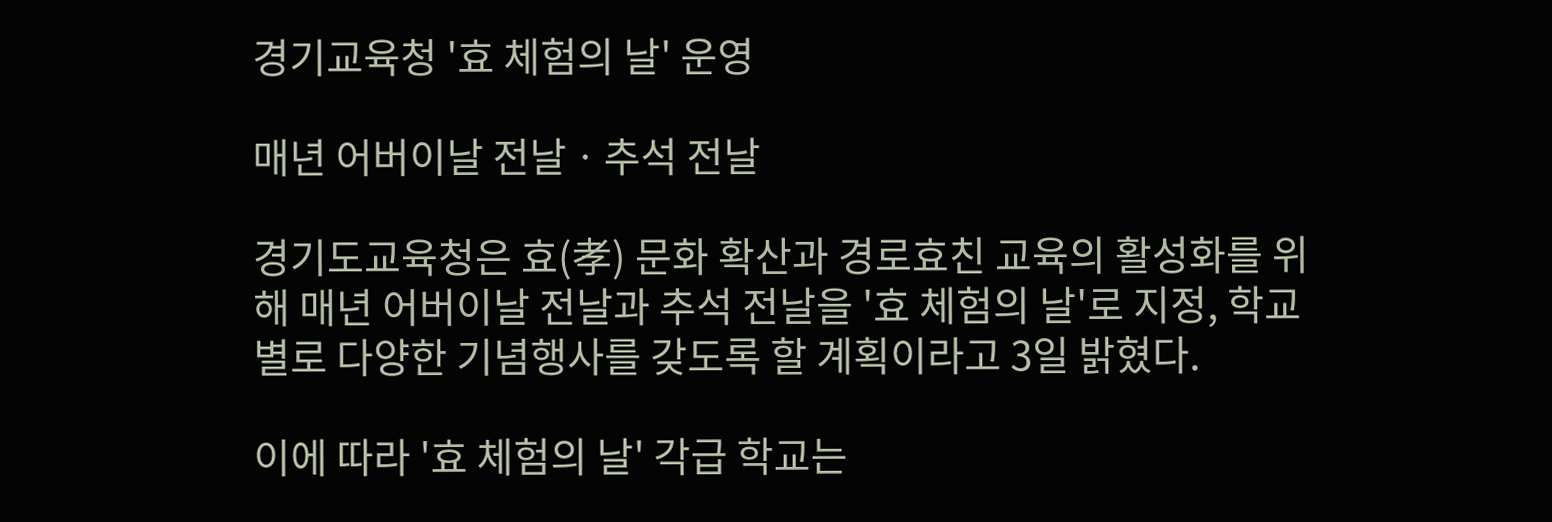경기교육청 '효 체험의 날' 운영

매년 어버이날 전날ㆍ추석 전날

경기도교육청은 효(孝) 문화 확산과 경로효친 교육의 활성화를 위해 매년 어버이날 전날과 추석 전날을 '효 체험의 날'로 지정, 학교별로 다양한 기념행사를 갖도록 할 계획이라고 3일 밝혔다.

이에 따라 '효 체험의 날' 각급 학교는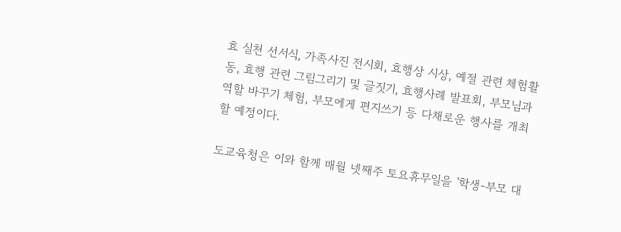효 실천 선서식, 가족사진 전시회, 효행상 시상, 예절 관련 체험활동, 효행 관련 그림그리기 및 글짓기, 효행사례 발표회, 부모님과 역할 바꾸기 체험, 부모에게 편지쓰기 등 다채로운 행사를 개최할 예정이다.

도교육청은 이와 함께 매월 넷째주 토요휴무일을 '학생-부모 대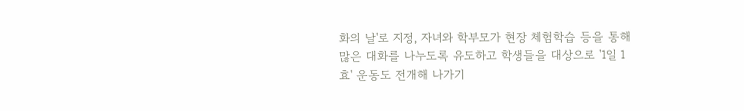화의 날'로 지정, 자녀와 학부모가 현장 체험학습 등을 통해 많은 대화를 나누도록 유도하고 학생들을 대상으로 '1일 1효' 운동도 전개해 나가기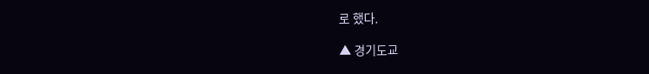로 했다.

▲ 경기도교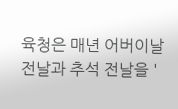육청은 매년 어버이날 전날과 추석 전날을 '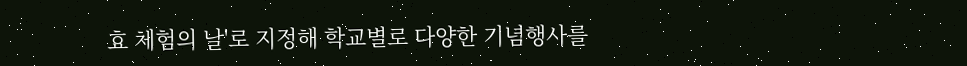효 체험의 날'로 지정해 학교별로 다양한 기념행사를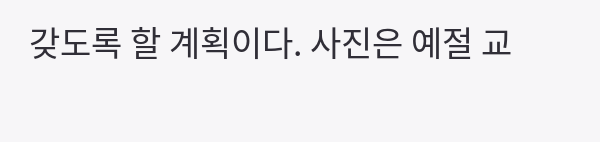갖도록 할 계획이다. 사진은 예절 교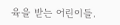육을 받는 어린이들.